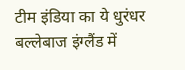टीम इंडिया का ये धुरंधर बल्लेबाज इंग्लैंड में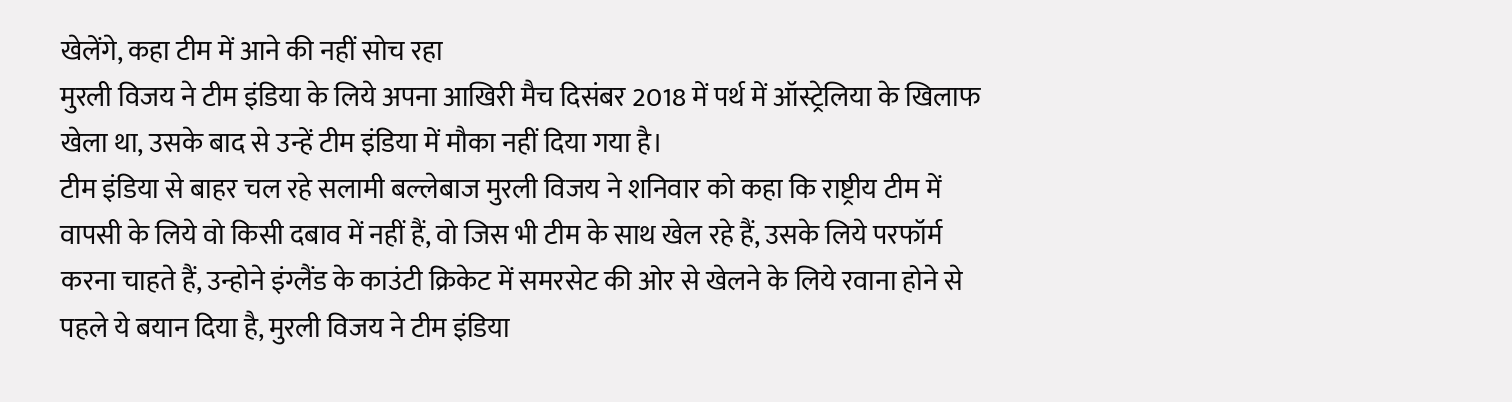खेलेंगे, कहा टीम में आने की नहीं सोच रहा
मुरली विजय ने टीम इंडिया के लिये अपना आखिरी मैच दिसंबर 2018 में पर्थ में ऑस्ट्रेलिया के खिलाफ खेला था, उसके बाद से उन्हें टीम इंडिया में मौका नहीं दिया गया है।
टीम इंडिया से बाहर चल रहे सलामी बल्लेबाज मुरली विजय ने शनिवार को कहा कि राष्ट्रीय टीम में वापसी के लिये वो किसी दबाव में नहीं हैं, वो जिस भी टीम के साथ खेल रहे हैं, उसके लिये परफॉर्म करना चाहते हैं, उन्होने इंग्लैंड के काउंटी क्रिकेट में समरसेट की ओर से खेलने के लिये रवाना होने से पहले ये बयान दिया है, मुरली विजय ने टीम इंडिया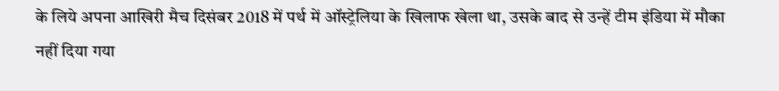के लिये अपना आखिरी मैच दिसंबर 2018 में पर्थ में ऑस्ट्रेलिया के खिलाफ खेला था, उसके बाद से उन्हें टीम इंडिया में मौका नहीं दिया गया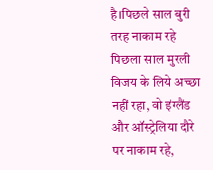है।पिछले साल बुरी तरह नाकाम रहे
पिछला साल मुरली विजय के लिये अच्छा नहीं रहा, वो इंग्लैंड और ऑस्ट्रेलिया दौरे पर नाकाम रहे,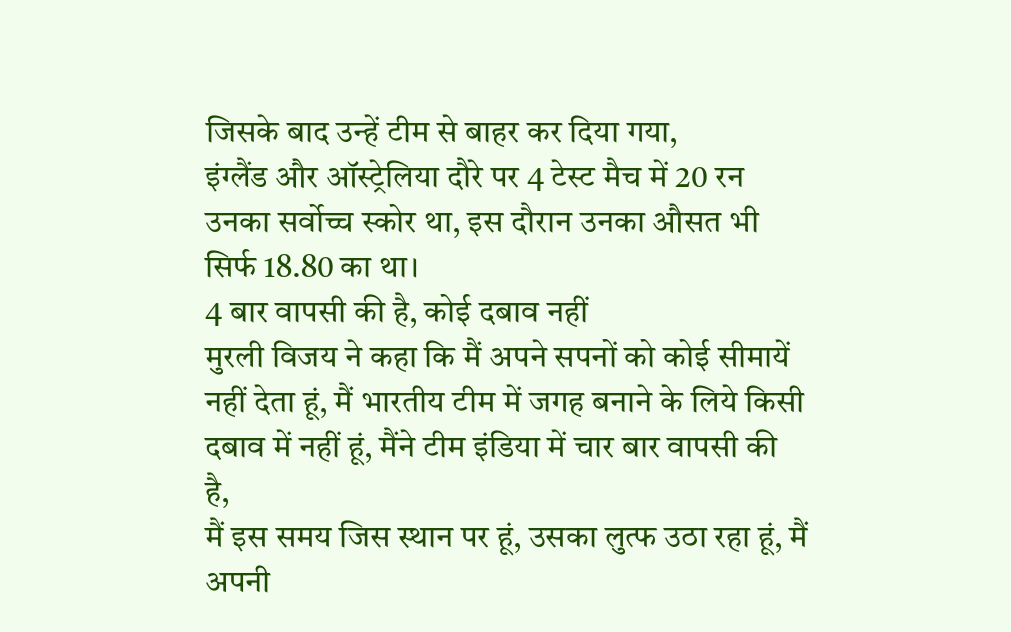जिसके बाद उन्हें टीम से बाहर कर दिया गया,
इंग्लैंड और ऑस्ट्रेलिया दौरे पर 4 टेस्ट मैच में 20 रन उनका सर्वोच्च स्कोर था, इस दौरान उनका औसत भी सिर्फ 18.80 का था।
4 बार वापसी की है, कोई दबाव नहीं
मुरली विजय ने कहा कि मैं अपने सपनों को कोई सीमायें नहीं देता हूं, मैं भारतीय टीम में जगह बनाने के लिये किसी दबाव में नहीं हूं, मैंने टीम इंडिया में चार बार वापसी की है,
मैं इस समय जिस स्थान पर हूं, उसका लुत्फ उठा रहा हूं, मैं अपनी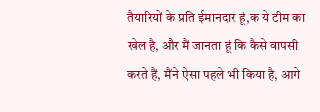तैयारियों के प्रति ईमानदार हूं,क ये टीम का खेल है, और मैं जानता हूं कि कैसे वापसी करते हैं, मैंने ऐसा पहले भी किया है, आगे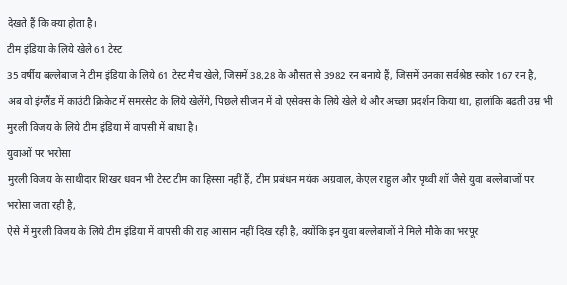देखते हैं कि क्या होता है।
टीम इंडिया के लिये खेले 61 टेस्ट
35 वर्षीय बल्लेबाज ने टीम इंडिया के लिये 61 टेस्ट मैच खेले, जिसमें 38.28 के औसत से 3982 रन बनाये हैं, जिसमें उनका सर्वश्रेष्ठ स्कोर 167 रन है,
अब वो इंग्लैंड में काउंटी क्रिकेट में समरसेट के लिये खेलेंगे, पिछले सीजन में वो एसेक्स के लिये खेले थे और अच्छा प्रदर्शन किया था, हालांकि बढती उम्र भी मुरली विजय के लिये टीम इंडिया में वापसी में बाधा है।
युवाओं पर भरोसा
मुरली विजय के साथीदार शिखर धवन भी टेस्ट टीम का हिस्सा नहीं हैं, टीम प्रबंधन मयंक अग्रवाल, केएल राहुल और पृथ्वी शॉ जैसे युवा बल्लेबाजों पर भरोसा जता रही है,
ऐसे में मुरली विजय के लिये टीम इंडिया में वापसी की राह आसान नहीं दिख रही है, क्योंकि इन युवा बल्लेबाजों ने मिले मौके का भरपूर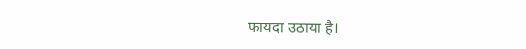फायदा उठाया है।